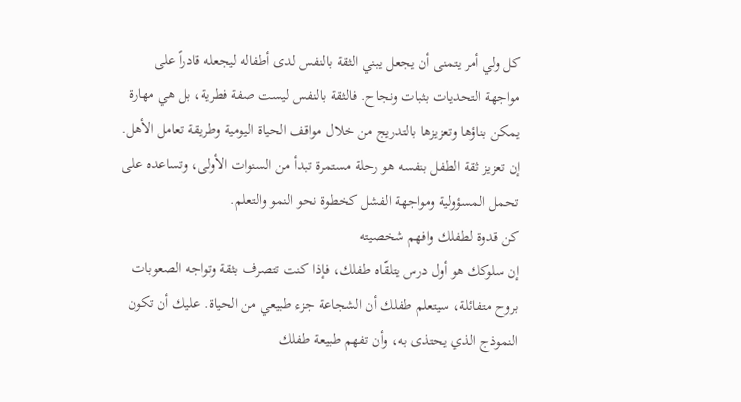كل ولي أمر يتمنى أن يجعل يبني الثقة بالنفس لدى أطفاله ليجعله قادراً على مواجهة التحديات بثبات ونجاح. فالثقة بالنفس ليست صفة فطرية، بل هي مهارة يمكن بناؤها وتعزيزها بالتدريج من خلال مواقف الحياة اليومية وطريقة تعامل الأهل. إن تعزيز ثقة الطفل بنفسه هو رحلة مستمرة تبدأ من السنوات الأولى، وتساعده على تحمل المسؤولية ومواجهة الفشل كخطوة نحو النمو والتعلم.
كن قدوة لطفلك وافهم شخصيته
إن سلوكك هو أول درس يتلقّاه طفلك، فإذا كنت تتصرف بثقة وتواجه الصعوبات بروح متفائلة، سيتعلم طفلك أن الشجاعة جزء طبيعي من الحياة. عليك أن تكون النموذج الذي يحتذى به، وأن تفهم طبيعة طفلك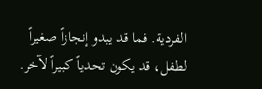الفردية. فما قد يبدو إنجازاً صغيراً لطفل، قد يكون تحدياً كبيراً لآخر.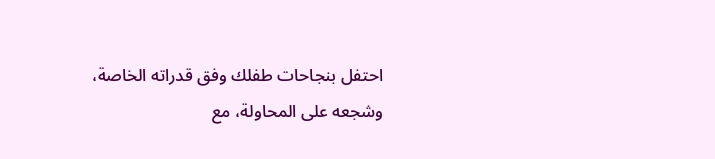احتفل بنجاحات طفلك وفق قدراته الخاصة، وشجعه على المحاولة، مع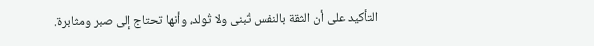التأكيد على أن الثقة بالنفس تُبنى ولا تُولد، وأنها تحتاج إلى صبر ومثابرة.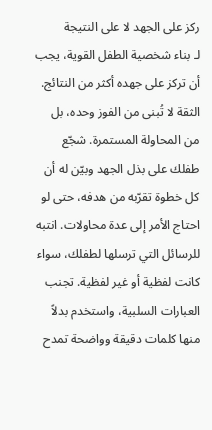ركز على الجهد لا على النتيجة
لـ بناء شخصية الطفل القوية، يجب أن تركز على جهده أكثر من النتائج. الثقة لا تُبنى من الفوز وحده، بل من المحاولة المستمرة. شجّع طفلك على بذل الجهد وبيّن له أن كل خطوة تقرّبه من هدفه، حتى لو احتاج الأمر إلى عدة محاولات. انتبه للرسائل التي ترسلها لطفلك، سواء كانت لفظية أو غير لفظية. تجنب العبارات السلبية، واستخدم بدلاً منها كلمات دقيقة وواضحة تمدح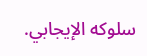سلوكه الإيجابي.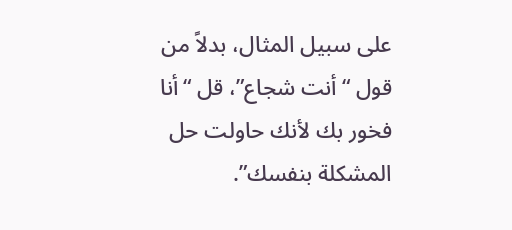على سبيل المثال، بدلاً من قول “أنت شجاع”، قل “أنا فخور بك لأنك حاولت حل المشكلة بنفسك”.